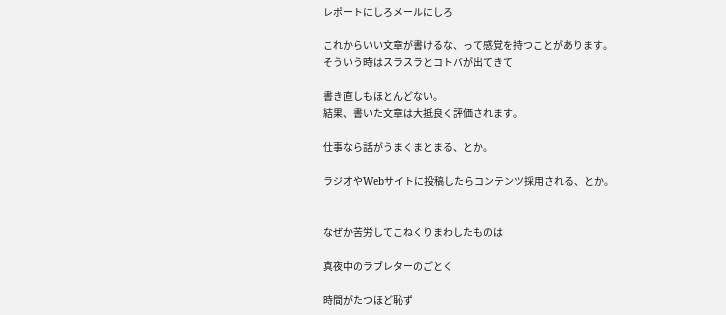レポートにしろメールにしろ

これからいい文章が書けるな、って感覚を持つことがあります。
そういう時はスラスラとコトバが出てきて

書き直しもほとんどない。
結果、書いた文章は大抵良く評価されます。

仕事なら話がうまくまとまる、とか。

ラジオやWebサイトに投稿したらコンテンツ採用される、とか。


なぜか苦労してこねくりまわしたものは

真夜中のラブレターのごとく

時間がたつほど恥ず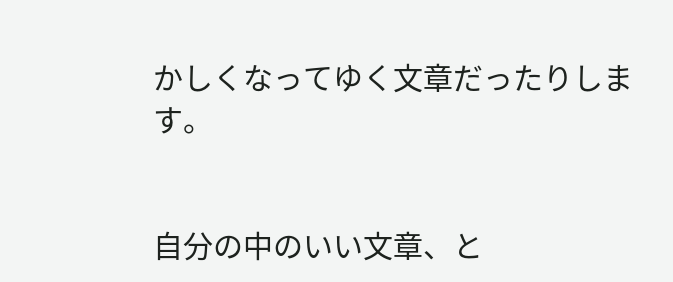かしくなってゆく文章だったりします。


自分の中のいい文章、と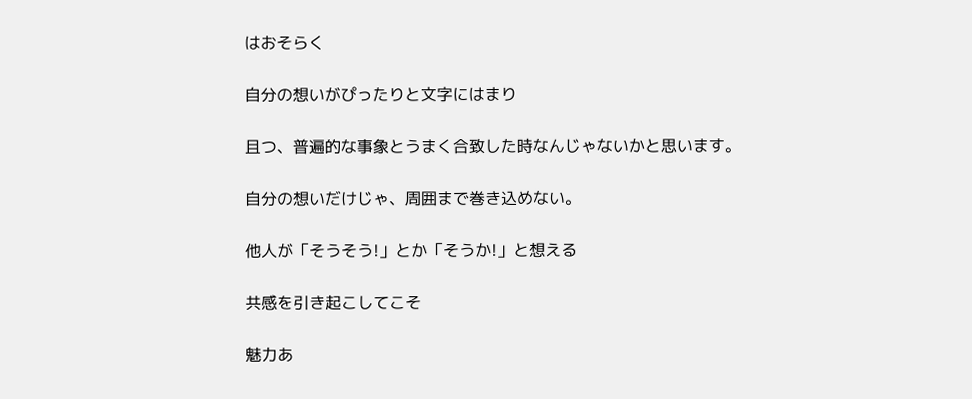はおそらく

自分の想いがぴったりと文字にはまり

且つ、普遍的な事象とうまく合致した時なんじゃないかと思います。

自分の想いだけじゃ、周囲まで巻き込めない。

他人が「そうそう!」とか「そうか!」と想える

共感を引き起こしてこそ

魅力あ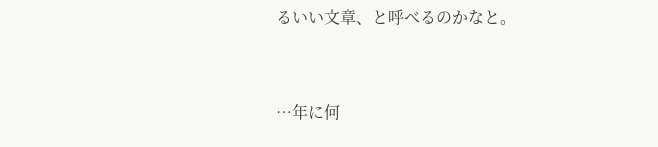るいい文章、と呼べるのかなと。


…年に何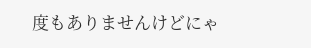度もありませんけどにゃ